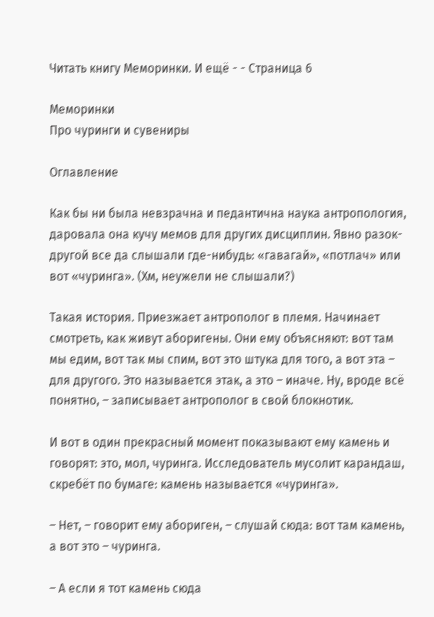Читать книгу Меморинки. И ещё - - Страница 6

Меморинки
Про чуринги и сувениры

Оглавление

Как бы ни была невзрачна и педантична наука антропология, даровала она кучу мемов для других дисциплин. Явно разок-другой все да слышали где-нибудь: «гавагай», «потлач» или вот «чуринга». (Хм, неужели не слышали?)

Такая история. Приезжает антрополог в племя. Начинает смотреть, как живут аборигены. Они ему объясняют: вот там мы едим, вот так мы спим, вот это штука для того, а вот эта – для другого. Это называется этак, а это – иначе. Ну, вроде всё понятно, – записывает антрополог в свой блокнотик.

И вот в один прекрасный момент показывают ему камень и говорят: это, мол, чуринга. Исследователь мусолит карандаш, скребёт по бумаге: камень называется «чуринга».

– Нет, – говорит ему абориген, – слушай сюда: вот там камень, а вот это – чуринга.

– А если я тот камень сюда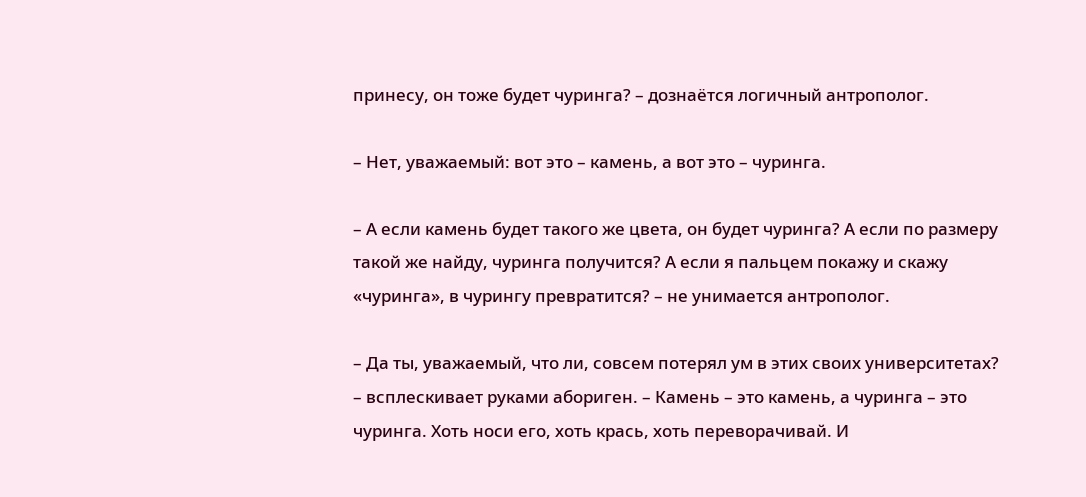принесу, он тоже будет чуринга? – дознаётся логичный антрополог.

– Нет, уважаемый: вот это – камень, а вот это – чуринга.

– А если камень будет такого же цвета, он будет чуринга? А если по размеру такой же найду, чуринга получится? А если я пальцем покажу и скажу «чуринга», в чурингу превратится? – не унимается антрополог.

– Да ты, уважаемый, что ли, совсем потерял ум в этих своих университетах? – всплескивает руками абориген. – Камень – это камень, а чуринга – это чуринга. Хоть носи его, хоть крась, хоть переворачивай. И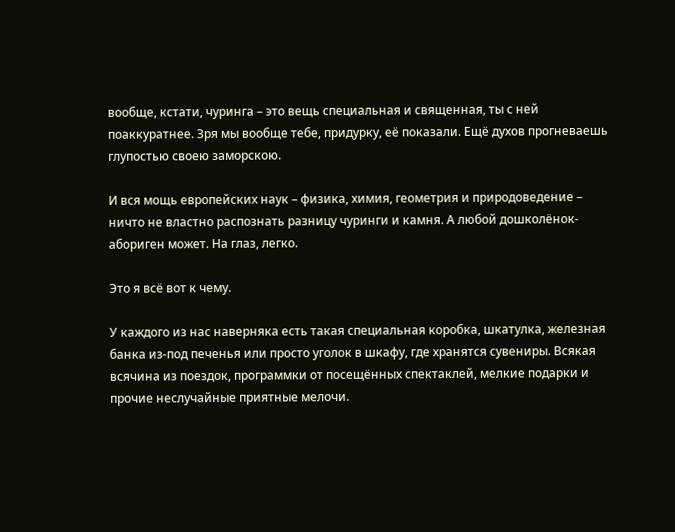вообще, кстати, чуринга – это вещь специальная и священная, ты с ней поаккуратнее. Зря мы вообще тебе, придурку, её показали. Ещё духов прогневаешь глупостью своею заморскою.

И вся мощь европейских наук – физика, химия, геометрия и природоведение – ничто не властно распознать разницу чуринги и камня. А любой дошколёнок-абориген может. На глаз, легко.

Это я всё вот к чему.

У каждого из нас наверняка есть такая специальная коробка, шкатулка, железная банка из-под печенья или просто уголок в шкафу, где хранятся сувениры. Всякая всячина из поездок, программки от посещённых спектаклей, мелкие подарки и прочие неслучайные приятные мелочи.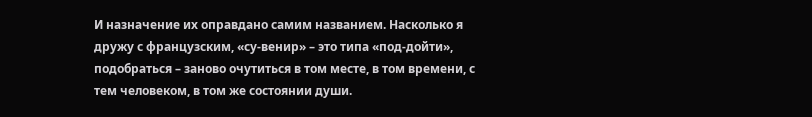И назначение их оправдано самим названием. Насколько я дружу с французским, «су-венир» – это типа «под-дойти», подобраться – заново очутиться в том месте, в том времени, с тем человеком, в том же состоянии души.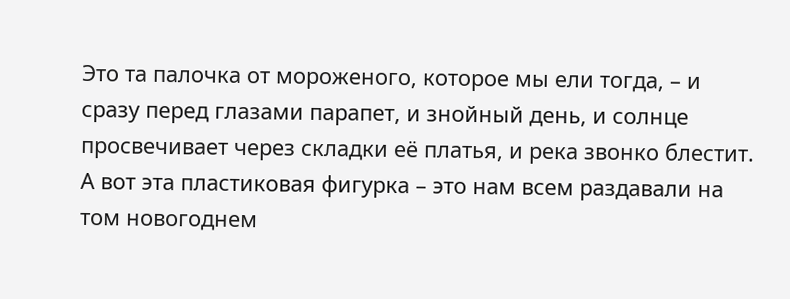Это та палочка от мороженого, которое мы ели тогда, – и сразу перед глазами парапет, и знойный день, и солнце просвечивает через складки её платья, и река звонко блестит. А вот эта пластиковая фигурка – это нам всем раздавали на том новогоднем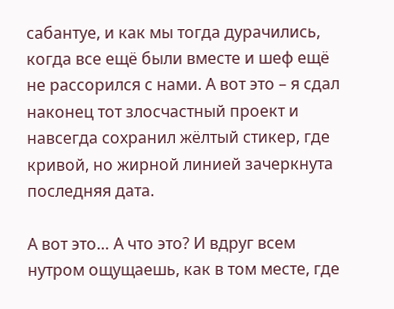сабантуе, и как мы тогда дурачились, когда все ещё были вместе и шеф ещё не рассорился с нами. А вот это – я сдал наконец тот злосчастный проект и навсегда сохранил жёлтый стикер, где кривой, но жирной линией зачеркнута последняя дата.

А вот это… А что это? И вдруг всем нутром ощущаешь, как в том месте, где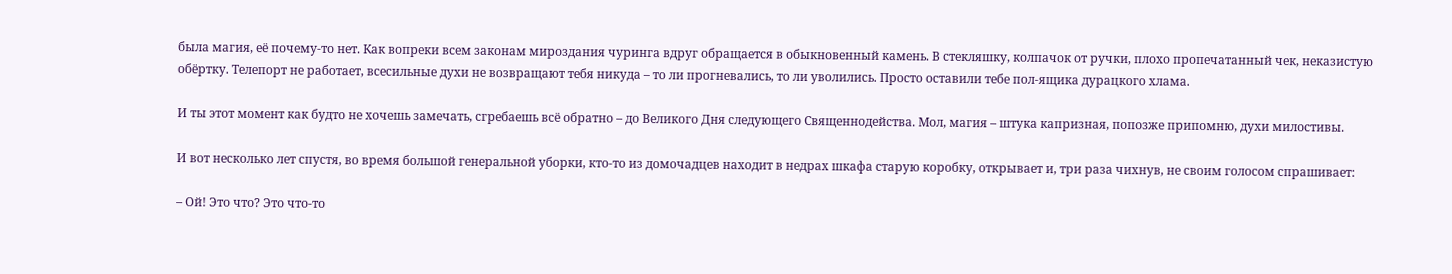была магия, её почему-то нет. Как вопреки всем законам мироздания чуринга вдруг обращается в обыкновенный камень. В стекляшку, колпачок от ручки, плохо пропечатанный чек, неказистую обёртку. Телепорт не работает, всесильные духи не возвращают тебя никуда – то ли прогневались, то ли уволились. Просто оставили тебе пол-ящика дурацкого хлама.

И ты этот момент как будто не хочешь замечать, сгребаешь всё обратно – до Великого Дня следующего Священнодейства. Мол, магия – штука капризная, попозже припомню, духи милостивы.

И вот несколько лет спустя, во время большой генеральной уборки, кто-то из домочадцев находит в недрах шкафа старую коробку, открывает и, три раза чихнув, не своим голосом спрашивает:

– Ой! Это что? Это что-то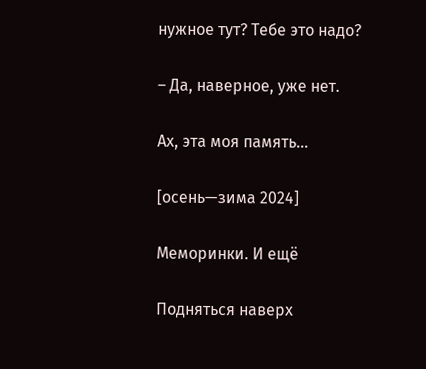нужное тут? Тебе это надо?

– Да, наверное, уже нет.

Ах, эта моя память…

[осень—зима 2024]

Меморинки. И ещё

Подняться наверх